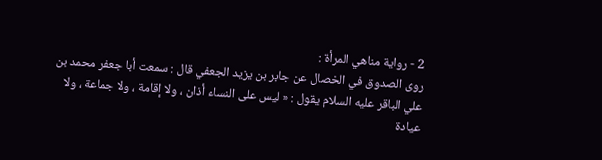2 - رواية مناهي المرأة :
روى الصدوق في الخصال عن جابر بن يزيد الجعفي قال : سمعت أبا جعفر محمد بن علي الباقر عليه السلام يقول : « ليس على النساء أذان ، ولا إقامة ، ولا جماعة ، ولا عيادة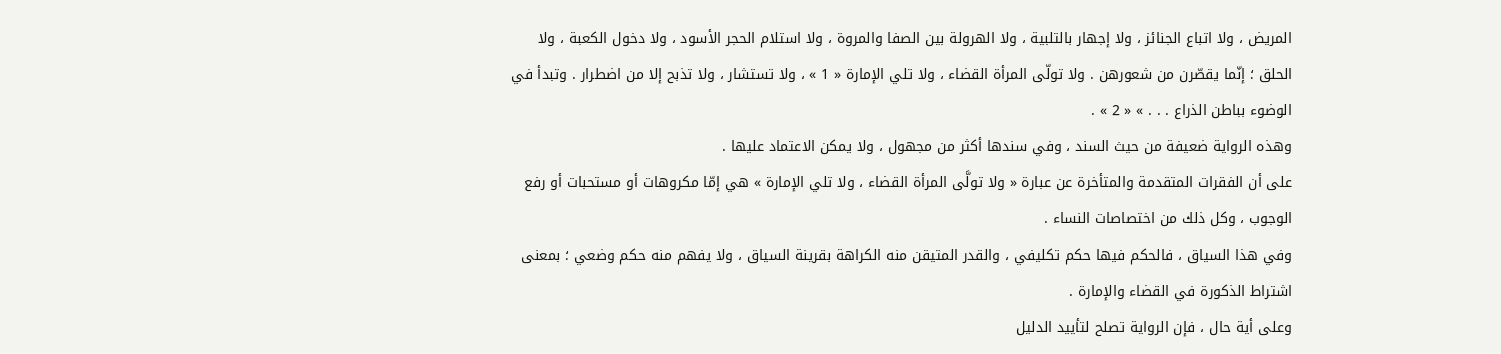المريض ، ولا اتباع الجنائز ، ولا إجهار بالتلبية ، ولا الهرولة بين الصفا والمروة ، ولا استلام الحجر الأسود ، ولا دخول الكعبة ، ولا الحلق ؛ إنّما يقصّرن من شعورهن . ولا تولّى المرأة القضاء ، ولا تلي الإمارة « 1 » ، ولا تستشار ، ولا تذبح إلا من اضطرار . وتبدأ في الوضوء بباطن الذراع . . . » « 2 » .
وهذه الرواية ضعيفة من حيث السند ، وفي سندها أكثر من مجهول ، ولا يمكن الاعتماد عليها .
على أن الفقرات المتقدمة والمتأخرة عن عبارة « ولا تولَّى المرأة القضاء ، ولا تلي الإمارة » هي إمّا مكروهات أو مستحبات أو رفع الوجوب ، وكل ذلك من اختصاصات النساء .
وفي هذا السياق ، فالحكم فيها حكم تكليفي ، والقدر المتيقن منه الكراهة بقرينة السياق ، ولا يفهم منه حكم وضعي ؛ بمعنى اشتراط الذكورة في القضاء والإمارة .
وعلى أية حال ، فإن الرواية تصلح لتأييد الدليل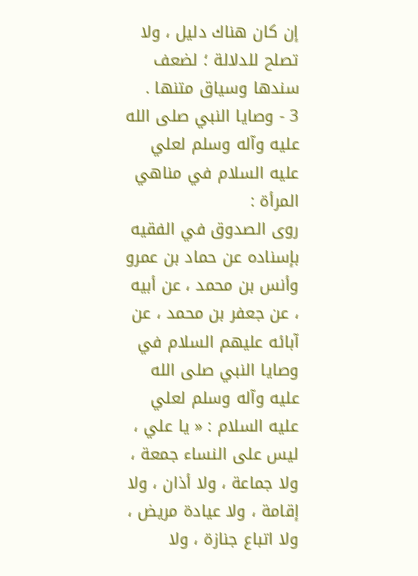إن كان هناك دليل ، ولا تصلح للدلالة ؛ لضعف سندها وسياق متنها .
3 - وصايا النبي صلى الله عليه وآله وسلم لعلي عليه السلام في مناهي المرأة :
روى الصدوق في الفقيه بإسناده عن حماد بن عمرو وأنس بن محمد ، عن أبيه ، عن جعفر بن محمد ، عن آبائه عليهم السلام في وصايا النبي صلى الله عليه وآله وسلم لعلي عليه السلام : « يا علي ، ليس على النساء جمعة ، ولا جماعة ، ولا أذان ، ولا إقامة ، ولا عيادة مريض ، ولا اتباع جنازة ، ولا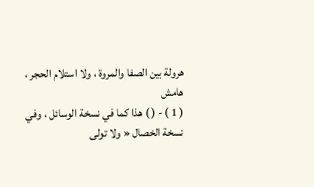هرولة بين الصفا والمروة ، ولا استلام الحجر ،
هامش
( 1 ) - ( ) هذا كما في نسخة الوسائل ، وفي نسخة الخصال « ولا تولى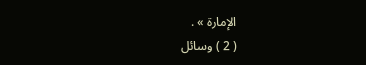الإمارة » .
( 2 ) وسائل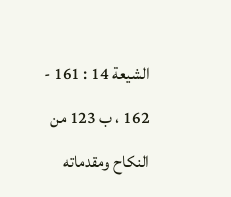الشيعة 14 : 161 - 162 ، ب 123 من النكاح ومقدماته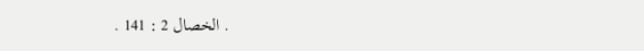. الخصال 2 : 141 .